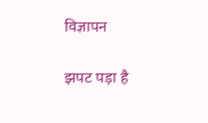विज्ञापन

झपट पड़ा है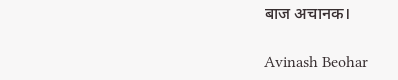बाज अचानक।

Avinash Beohar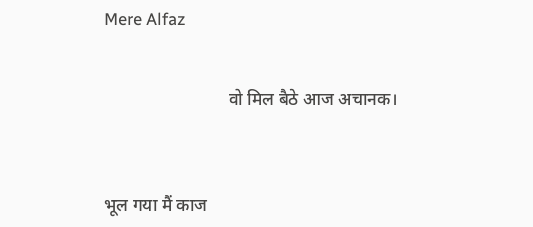Mere Alfaz


                            वो मिल बैठे आज अचानक।



भूल गया मैं काज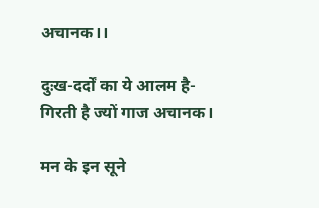अचानक।।

दुःख-दर्दों का ये आलम है-
गिरती है ज्यों गाज अचानक।

मन के इन सूने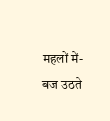महलों में-
बज उठते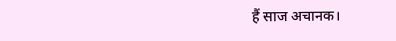हैं साज अचानक।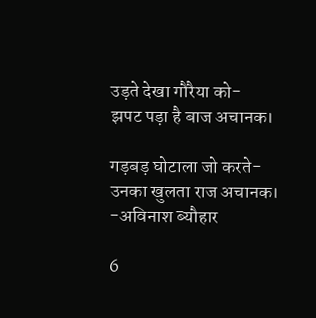उड़ते देखा गौरैया को-
झपट पड़ा है बाज अचानक।

गड़बड़ घोटाला जो करते-
उनका खुलता राज अचानक।
-अविनाश ब्यौहार

6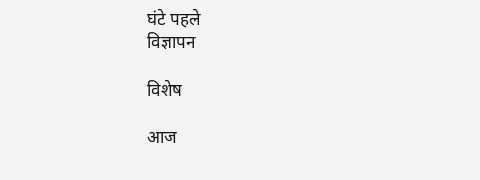घंटे पहले
विज्ञापन

विशेष

आज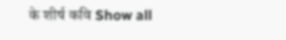के शीर्ष कवि Show all